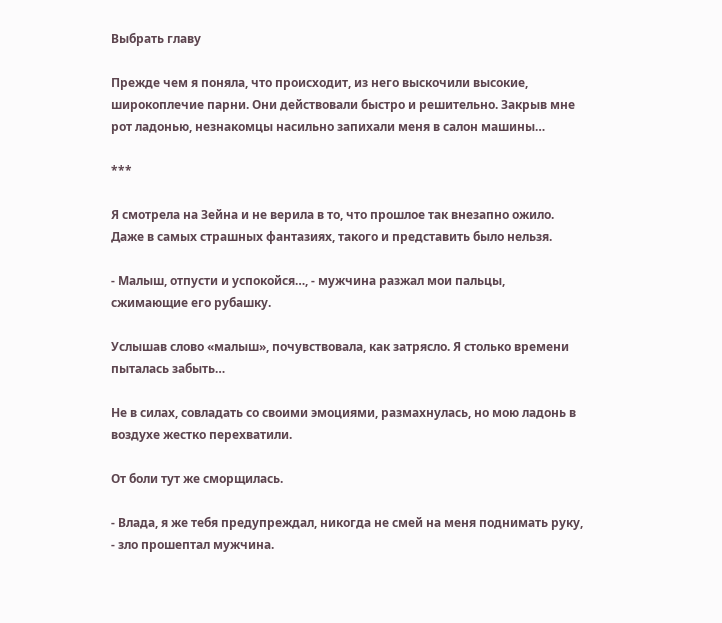Выбрать главу

Прежде чем я поняла, что происходит, из него выскочили высокие, широкоплечие парни. Они действовали быстро и решительно. Закрыв мне рот ладонью, незнакомцы насильно запихали меня в салон машины…

***

Я смотрела на Зейна и не верила в то, что прошлое так внезапно ожило. Даже в самых страшных фантазиях, такого и представить было нельзя.

- Малыш, отпусти и успокойся…, - мужчина разжал мои пальцы, сжимающие его рубашку.

Услышав слово «малыш», почувствовала, как затрясло. Я столько времени пыталась забыть…

Не в силах, совладать со своими эмоциями, размахнулась, но мою ладонь в воздухе жестко перехватили.

От боли тут же сморщилась.

- Влада, я же тебя предупреждал, никогда не смей на меня поднимать руку, - зло прошептал мужчина.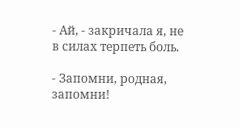- Ай, - закричала я, не в силах терпеть боль.

- Запомни, родная, запомни!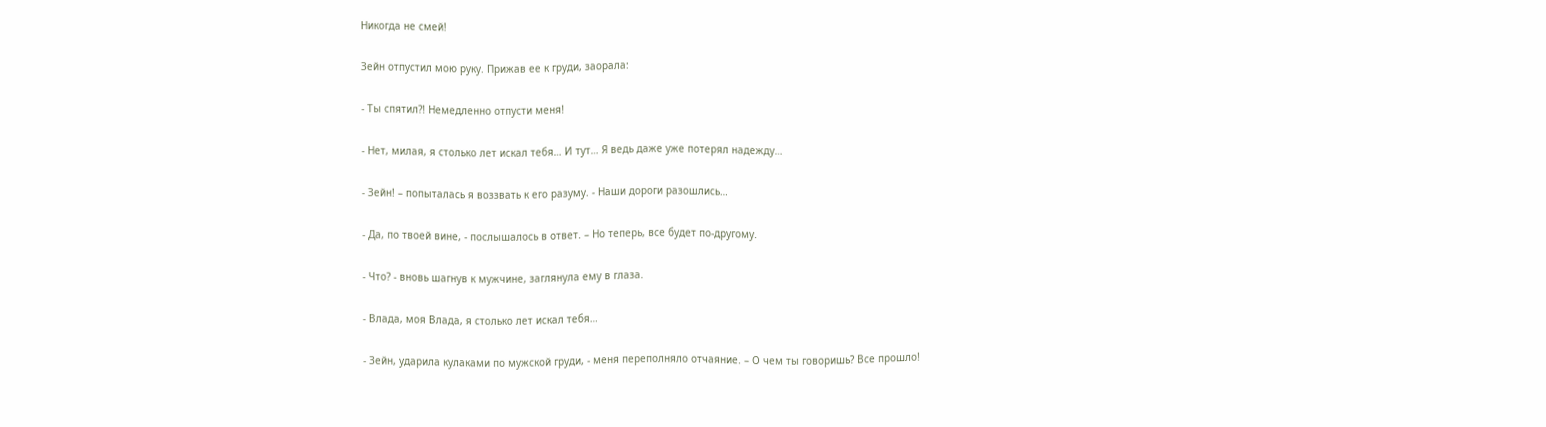Никогда не смей!

Зейн отпустил мою руку. Прижав ее к груди, заорала:

- Ты спятил?! Немедленно отпусти меня!

- Нет, милая, я столько лет искал тебя… И тут… Я ведь даже уже потерял надежду…

- Зейн! – попыталась я воззвать к его разуму. - Наши дороги разошлись…

- Да, по твоей вине, - послышалось в ответ. – Но теперь, все будет по-другому.

- Что? - вновь шагнув к мужчине, заглянула ему в глаза.

- Влада, моя Влада, я столько лет искал тебя…

- Зейн, ударила кулаками по мужской груди, - меня переполняло отчаяние. – О чем ты говоришь? Все прошло!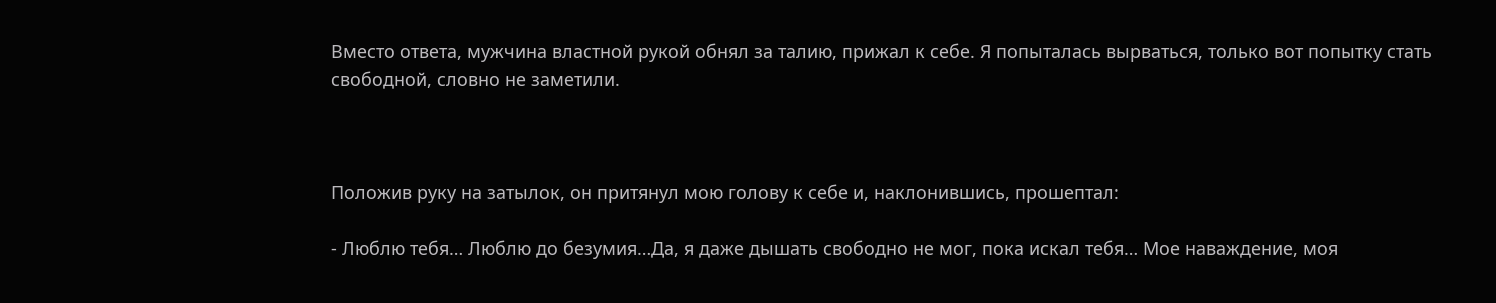Вместо ответа, мужчина властной рукой обнял за талию, прижал к себе. Я попыталась вырваться, только вот попытку стать свободной, словно не заметили.



Положив руку на затылок, он притянул мою голову к себе и, наклонившись, прошептал:

- Люблю тебя… Люблю до безумия…Да, я даже дышать свободно не мог, пока искал тебя… Мое наваждение, моя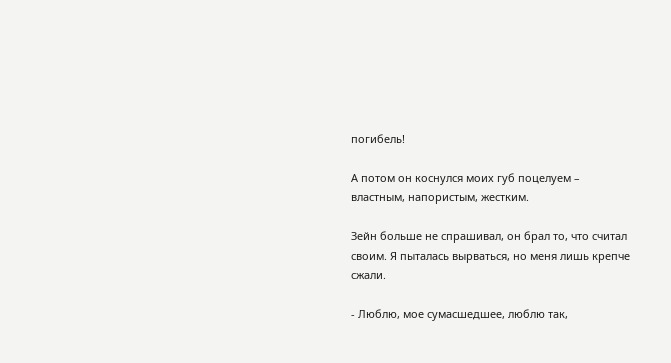погибель!

А потом он коснулся моих губ поцелуем – властным, напористым, жестким.

Зейн больше не спрашивал, он брал то, что считал своим. Я пыталась вырваться, но меня лишь крепче сжали.

- Люблю, мое сумасшедшее, люблю так,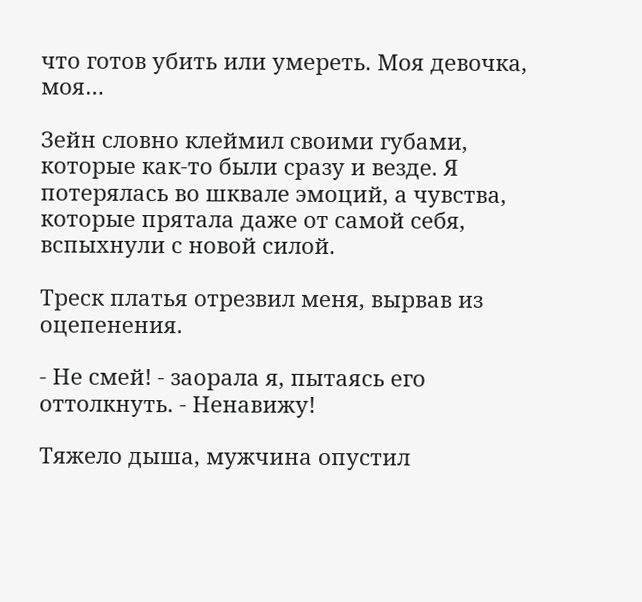что готов убить или умереть. Моя девочка, моя…

Зейн словно клеймил своими губами, которые как-то были сразу и везде. Я потерялась во шквале эмоций, а чувства, которые прятала даже от самой себя, вспыхнули с новой силой.

Треск платья отрезвил меня, вырвав из оцепенения.

- Не смей! - заорала я, пытаясь его оттолкнуть. - Ненавижу!

Тяжело дыша, мужчина опустил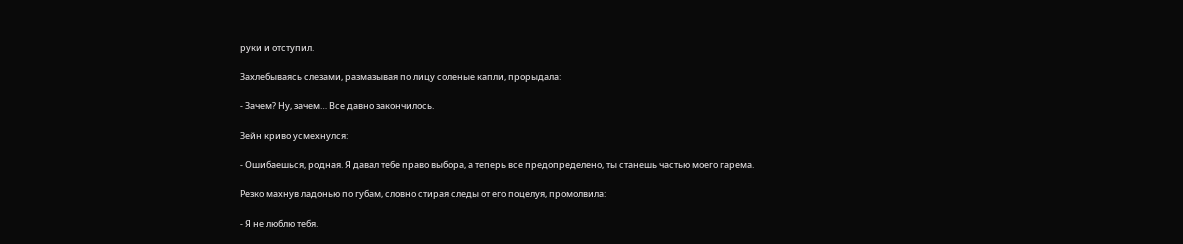руки и отступил.

Захлебываясь слезами, размазывая по лицу соленые капли, прорыдала:

- Зачем? Ну, зачем… Все давно закончилось.

Зейн криво усмехнулся:

- Ошибаешься, родная. Я давал тебе право выбора, а теперь все предопределено, ты станешь частью моего гарема.

Резко махнув ладонью по губам, словно стирая следы от его поцелуя, промолвила:

- Я не люблю тебя.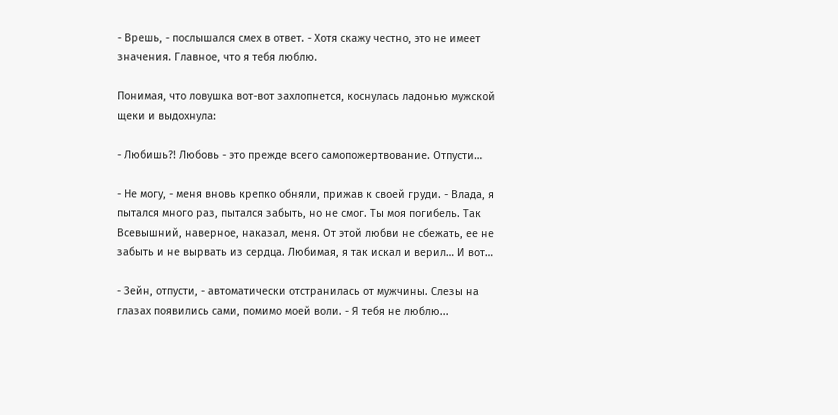- Врешь, - послышался смех в ответ. - Хотя скажу честно, это не имеет значения. Главное, что я тебя люблю.

Понимая, что ловушка вот-вот захлопнется, коснулась ладонью мужской щеки и выдохнула:

- Любишь?! Любовь - это прежде всего самопожертвование. Отпусти…

- Не могу, - меня вновь крепко обняли, прижав к своей груди. - Влада, я пытался много раз, пытался забыть, но не смог. Ты моя погибель. Так Всевышний, наверное, наказал, меня. От этой любви не сбежать, ее не забыть и не вырвать из сердца. Любимая, я так искал и верил… И вот…

- Зейн, отпусти, - автоматически отстранилась от мужчины. Слезы на глазах появились сами, помимо моей воли. - Я тебя не люблю...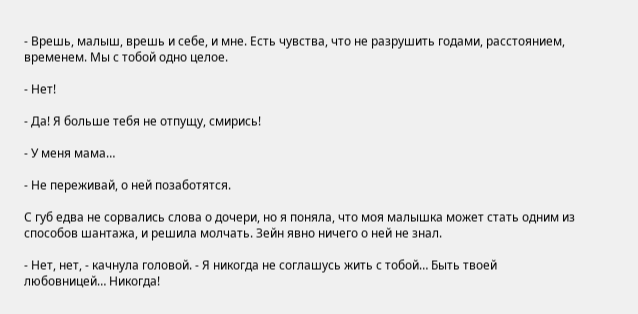- Врешь, малыш, врешь и себе, и мне. Есть чувства, что не разрушить годами, расстоянием, временем. Мы с тобой одно целое.

- Нет!

- Да! Я больше тебя не отпущу, смирись!

- У меня мама…

- Не переживай, о ней позаботятся.

С губ едва не сорвались слова о дочери, но я поняла, что моя малышка может стать одним из способов шантажа, и решила молчать. Зейн явно ничего о ней не знал.

- Нет, нет, - качнула головой. - Я никогда не соглашусь жить с тобой… Быть твоей любовницей… Никогда!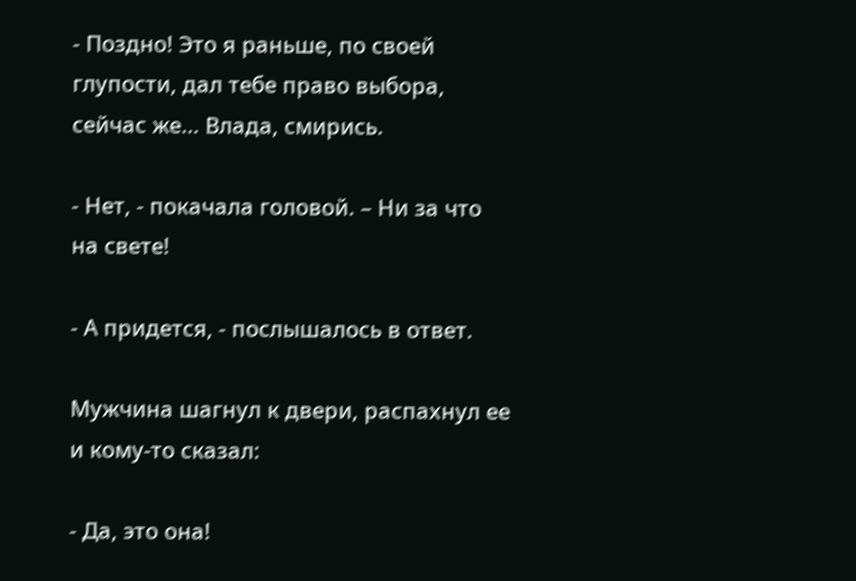- Поздно! Это я раньше, по своей глупости, дал тебе право выбора, сейчас же… Влада, смирись.

- Нет, - покачала головой. – Ни за что на свете!

- А придется, - послышалось в ответ.

Мужчина шагнул к двери, распахнул ее и кому-то сказал:

- Да, это она!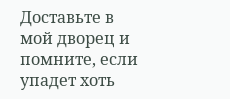Доставьте в мой дворец и помните, если упадет хоть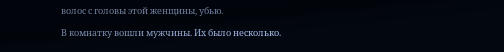волос с головы этой женщины, убью.

В комнатку вошли мужчины. Их было несколько.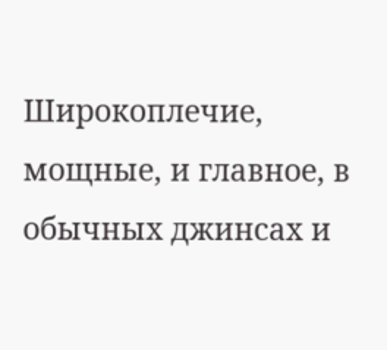Широкоплечие, мощные, и главное, в обычных джинсах и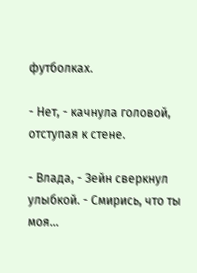футболках.

- Нет, - качнула головой, отступая к стене.

- Влада, - Зейн сверкнул улыбкой. - Смирись, что ты моя…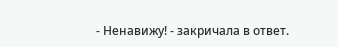- Ненавижу! - закричала в ответ.